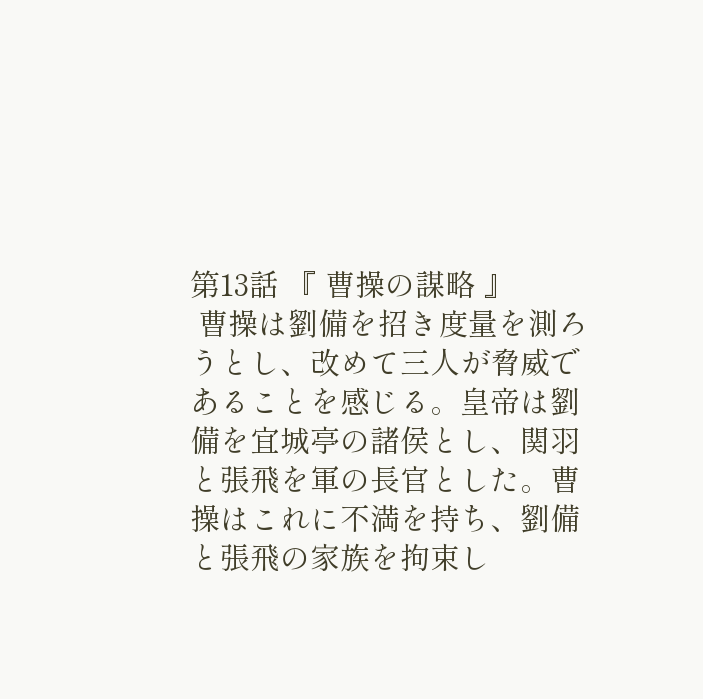第13話 『 曹操の謀略 』
 曹操は劉備を招き度量を測ろうとし、改めて三人が脅威であることを感じる。皇帝は劉備を宜城亭の諸侯とし、関羽と張飛を軍の長官とした。曹操はこれに不満を持ち、劉備と張飛の家族を拘束し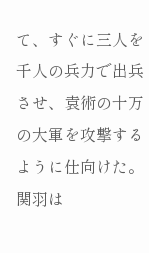て、すぐに三人を千人の兵力で出兵させ、袁術の十万の大軍を攻撃するように仕向けた。関羽は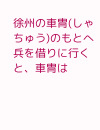徐州の車冑(しゃちゅう)のもとへ兵を借りに行くと、車冑は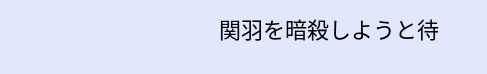関羽を暗殺しようと待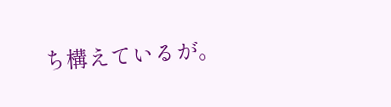ち構えているが。